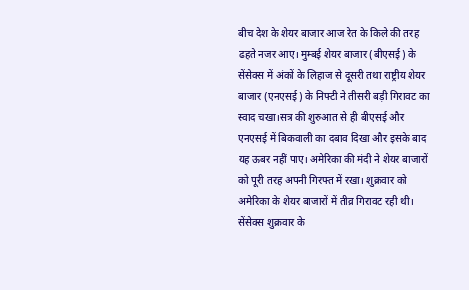बीच देश के शेयर बाजार आज रेत के किले की तरह ढहते नजर आए। मुम्बई शेयर बाजार (बीएसई) के सेंसेक्स में अंकों के लिहाज से दूसरी तथा राष्ट्रीय शेयर बाजार (एनएसई) के निफ्टी ने तीसरी बड़ी गिरावट का स्वाद चखा।सत्र की शुरुआत से ही बीएसई और एनएसई में बिकवाली का दबाव दिखा और इसके बाद यह ऊबर नहीं पाए। अमेरिका की मंदी ने शेयर बाजारों को पूरी तरह अपनी गिरफ्त में रखा। शुक्रवार को अमेरिका के शेयर बाजारों में तीव्र गिरावट रही थी।
सेंसेक्स शुक्रवार के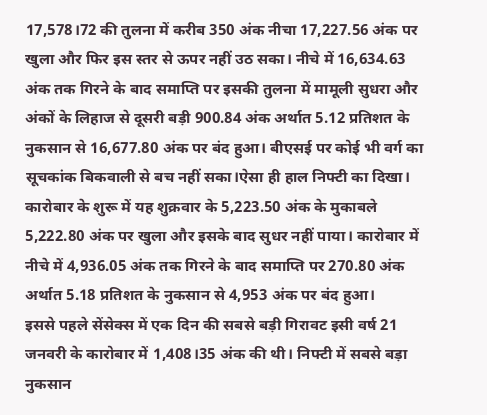17,578।72 की तुलना में करीब 350 अंक नीचा 17,227.56 अंक पर खुला और फिर इस स्तर से ऊपर नहीं उठ सका। नीचे में 16,634.63 अंक तक गिरने के बाद समाप्ति पर इसकी तुलना में मामूली सुधरा और अंकों के लिहाज से दूसरी बड़ी 900.84 अंक अर्थात 5.12 प्रतिशत के नुकसान से 16,677.80 अंक पर बंद हुआ। बीएसई पर कोई भी वर्ग का सूचकांक बिकवाली से बच नहीं सका।ऐसा ही हाल निफ्टी का दिखा। कारोबार के शुरू में यह शुक्रवार के 5,223.50 अंक के मुकाबले 5,222.80 अंक पर खुला और इसके बाद सुधर नहीं पाया। कारोबार में नीचे में 4,936.05 अंक तक गिरने के बाद समाप्ति पर 270.80 अंक अर्थात 5.18 प्रतिशत के नुकसान से 4,953 अंक पर बंद हुआ।
इससे पहले सेंसेक्स में एक दिन की सबसे बड़ी गिरावट इसी वर्ष 21 जनवरी के कारोबार में 1,408।35 अंक की थी। निफ्टी में सबसे बड़ा नुकसान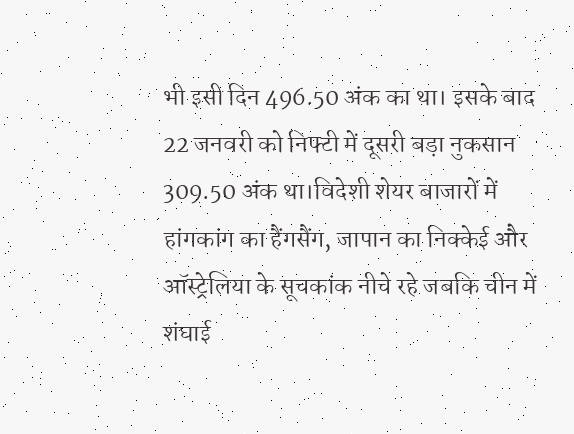भी इसी दिन 496.50 अंक का था। इसके बाद 22 जनवरी को निफ्टी में दूसरी बड़ा नुकसान 309.50 अंक था।विदेशी शेयर बाजारों में हांगकांग का हैंगसैंग, जापान का निक्केई और ऑस्ट्रेलिया के सूचकांक नीचे रहे जबकि चीन में शंघाई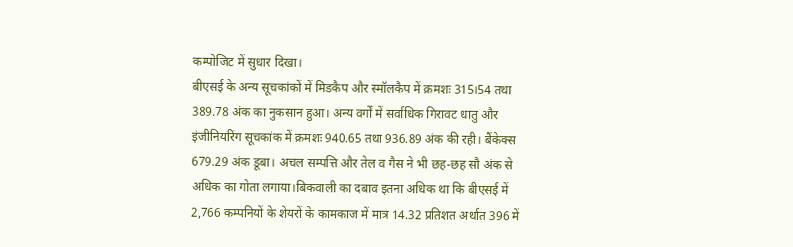कम्पोजिट में सुधार दिखा।
बीएसई के अन्य सूचकांकों में मिडकैप और स्मॉलकैप में क्रमशः 315।54 तथा 389.78 अंक का नुकसान हुआ। अन्य वर्गों में सर्वाधिक गिरावट धातु और इंजीनियरिंग सूचकांक में क्रमशः 940.65 तथा 936.89 अंक की रही। बैंकेक्स 679.29 अंक डूबा। अचल सम्पत्ति और तेल व गैस ने भी छह-छह सौ अंक से अधिक का गोता लगाया।बिकवाली का दबाव इतना अधिक था कि बीएसई में 2,766 कम्पनियों के शेयरों के कामकाज में मात्र 14.32 प्रतिशत अर्थात 396 में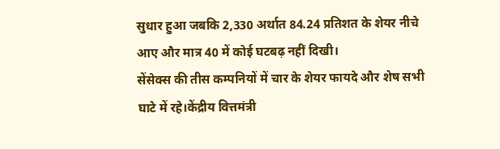सुधार हुआ जबकि 2,330 अर्थात 84.24 प्रतिशत के शेयर नीचे आए और मात्र 40 में कोई घटबढ़ नहीं दिखी।
सेंसेक्स की तीस कम्पनियों में चार के शेयर फायदे और शेष सभी घाटे में रहे।केंद्रीय वित्तमंत्री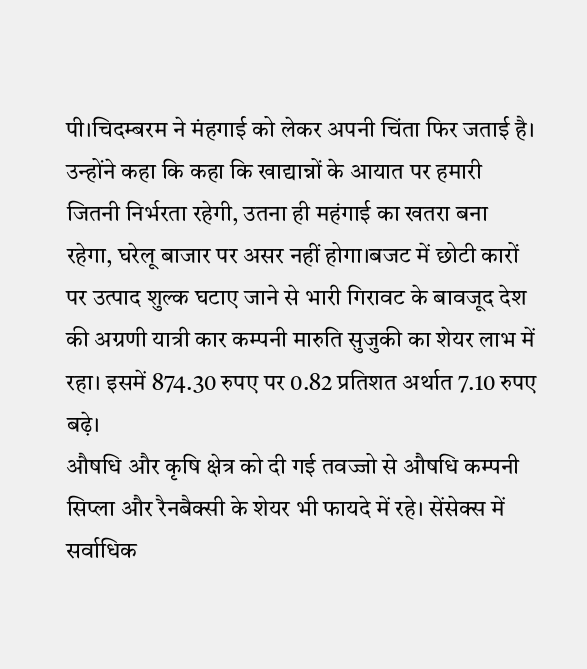पी।चिदम्बरम ने मंहगाई को लेकर अपनी चिंता फिर जताई है। उन्होंने कहा कि कहा कि खाद्यान्नों के आयात पर हमारी जितनी निर्भरता रहेगी, उतना ही महंगाई का खतरा बना रहेगा, घरेलू बाजार पर असर नहीं होगा।बजट में छोटी कारों पर उत्पाद शुल्क घटाए जाने से भारी गिरावट के बावजूद देश की अग्रणी यात्री कार कम्पनी मारुति सुजुकी का शेयर लाभ में रहा। इसमें 874.30 रुपए पर 0.82 प्रतिशत अर्थात 7.10 रुपए बढ़े।
औषधि और कृषि क्षेत्र को दी गई तवज्जो से औषधि कम्पनी सिप्ला और रैनबैक्सी के शेयर भी फायदे में रहे। सेंसेक्स में सर्वाधिक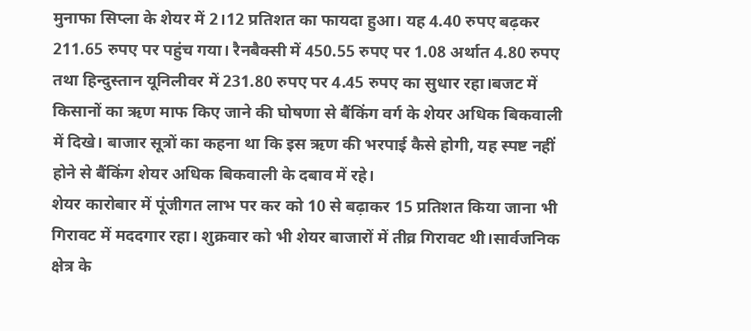मुनाफा सिप्ला के शेयर में 2।12 प्रतिशत का फायदा हुआ। यह 4.40 रुपए बढ़कर 211.65 रुपए पर पहुंच गया। रैनबैक्सी में 450.55 रुपए पर 1.08 अर्थात 4.80 रुपए तथा हिन्दुस्तान यूनिलीवर में 231.80 रुपए पर 4.45 रुपए का सुधार रहा।बजट में किसानों का ऋण माफ किए जाने की घोषणा से बैंकिंग वर्ग के शेयर अधिक बिकवाली में दिखे। बाजार सूत्रों का कहना था कि इस ऋण की भरपाई कैसे होगी, यह स्पष्ट नहीं होने से बैंकिंग शेयर अधिक बिकवाली के दबाव में रहे।
शेयर कारोबार में पूंजीगत लाभ पर कर को 10 से बढ़ाकर 15 प्रतिशत किया जाना भी गिरावट में मददगार रहा। शुक्रवार को भी शेयर बाजारों में तीव्र गिरावट थी।सार्वजनिक क्षेत्र के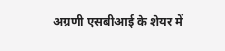अग्रणी एसबीआई के शेयर में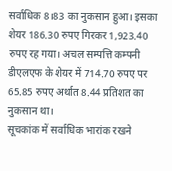सर्वाधिक 8।83 का नुकसान हुआ। इसका शेयर 186.30 रुपए गिरकर 1,923.40 रुपए रह गया। अचल सम्पत्ति कम्पनी डीएलएफ के शेयर में 714.70 रुपए पर 65.85 रुपए अर्थात 8.44 प्रतिशत का नुकसान था।
सूचकांक में सर्वाधिक भारांक रखने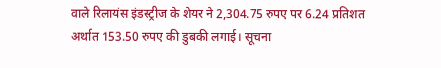वाले रिलायंस इंडस्ट्रीज के शेयर ने 2,304.75 रुपए पर 6.24 प्रतिशत अर्थात 153.50 रुपए की डुबकी लगाई। सूचना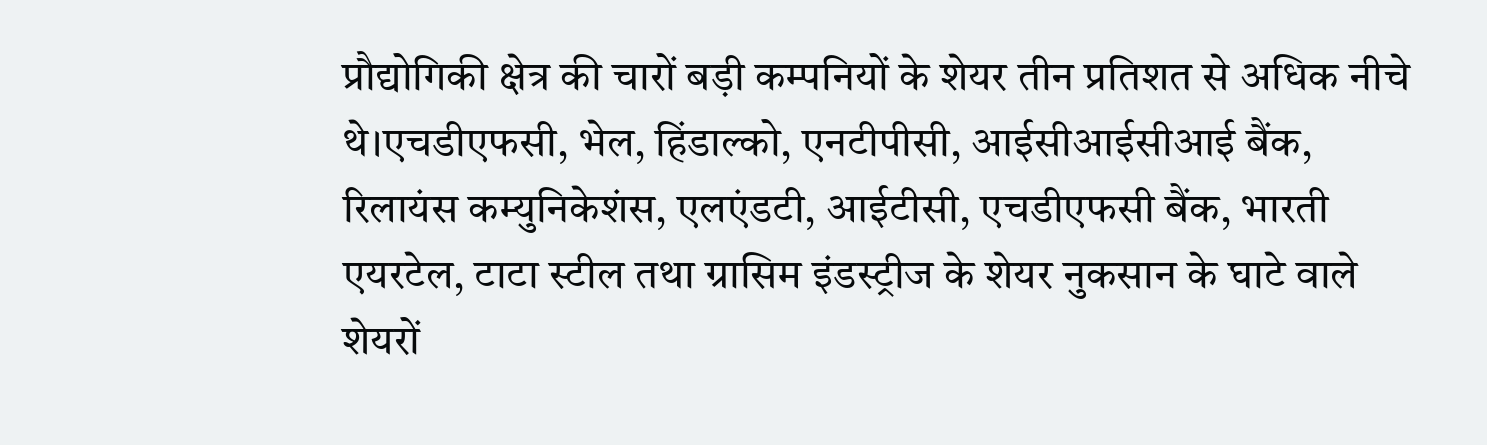प्रौद्योगिकी क्षेत्र की चारों बड़ी कम्पनियों के शेयर तीन प्रतिशत से अधिक नीचे थे।एचडीएफसी, भेल, हिंडाल्को, एनटीपीसी, आईसीआईसीआई बैंक, रिलायंस कम्युनिकेशंस, एलएंडटी, आईटीसी, एचडीएफसी बैंक, भारती एयरटेल, टाटा स्टील तथा ग्रासिम इंडस्ट्रीज के शेयर नुकसान के घाटे वाले शेयरों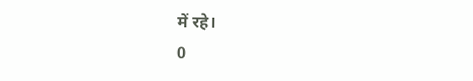में रहे।
0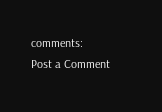comments:
Post a Comment